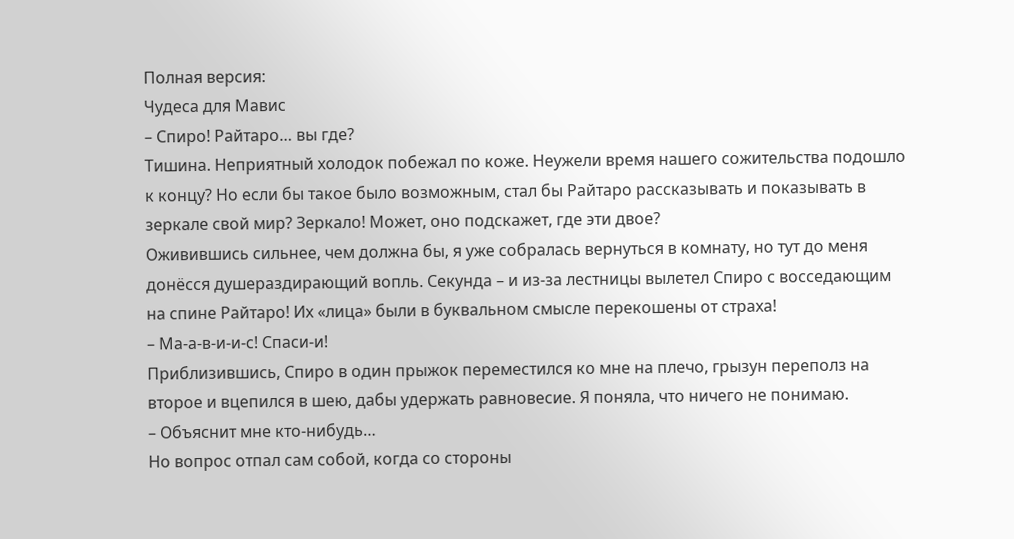Полная версия:
Чудеса для Мавис
– Спиро! Райтаро… вы где?
Тишина. Неприятный холодок побежал по коже. Неужели время нашего сожительства подошло к концу? Но если бы такое было возможным, стал бы Райтаро рассказывать и показывать в зеркале свой мир? Зеркало! Может, оно подскажет, где эти двое?
Оживившись сильнее, чем должна бы, я уже собралась вернуться в комнату, но тут до меня донёсся душераздирающий вопль. Секунда – и из-за лестницы вылетел Спиро с восседающим на спине Райтаро! Их «лица» были в буквальном смысле перекошены от страха!
– Ма-а-в-и-и-с! Спаси-и!
Приблизившись, Спиро в один прыжок переместился ко мне на плечо, грызун переполз на второе и вцепился в шею, дабы удержать равновесие. Я поняла, что ничего не понимаю.
– Объяснит мне кто-нибудь…
Но вопрос отпал сам собой, когда со стороны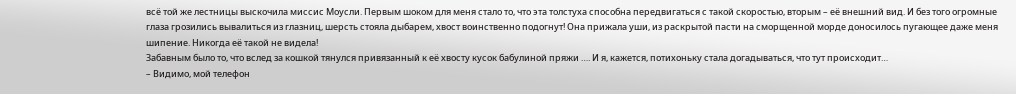всё той же лестницы выскочила миссис Моусли. Первым шоком для меня стало то, что эта толстуха способна передвигаться с такой скоростью, вторым – её внешний вид. И без того огромные глаза грозились вывалиться из глазниц, шерсть стояла дыбарем, хвост воинственно подогнут! Она прижала уши, из раскрытой пасти на сморщенной морде доносилось пугающее даже меня шипение. Никогда её такой не видела!
Забавным было то, что вслед за кошкой тянулся привязанный к её хвосту кусок бабулиной пряжи …. И я, кажется, потихоньку стала догадываться, что тут происходит…
– Видимо, мой телефон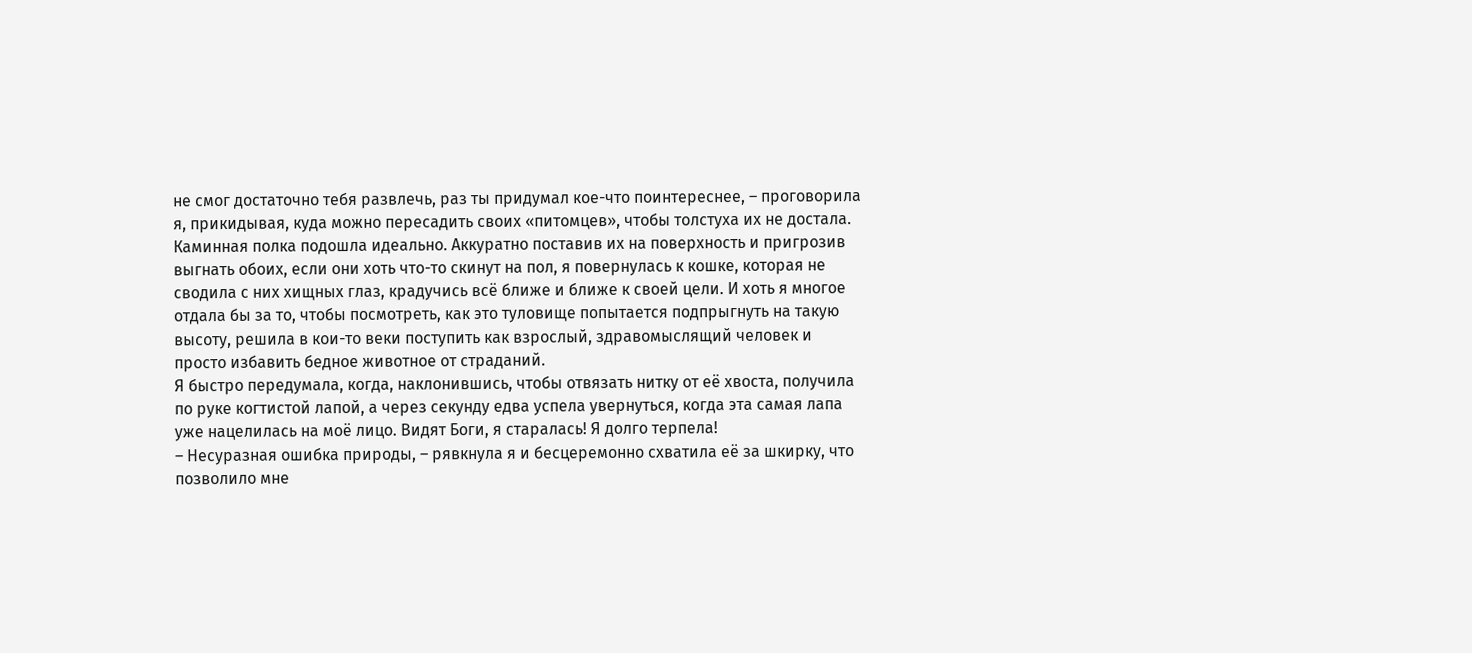не смог достаточно тебя развлечь, раз ты придумал кое-что поинтереснее, – проговорила я, прикидывая, куда можно пересадить своих «питомцев», чтобы толстуха их не достала. Каминная полка подошла идеально. Аккуратно поставив их на поверхность и пригрозив выгнать обоих, если они хоть что-то скинут на пол, я повернулась к кошке, которая не сводила с них хищных глаз, крадучись всё ближе и ближе к своей цели. И хоть я многое отдала бы за то, чтобы посмотреть, как это туловище попытается подпрыгнуть на такую высоту, решила в кои-то веки поступить как взрослый, здравомыслящий человек и просто избавить бедное животное от страданий.
Я быстро передумала, когда, наклонившись, чтобы отвязать нитку от её хвоста, получила по руке когтистой лапой, а через секунду едва успела увернуться, когда эта самая лапа уже нацелилась на моё лицо. Видят Боги, я старалась! Я долго терпела!
– Несуразная ошибка природы, – рявкнула я и бесцеремонно схватила её за шкирку, что позволило мне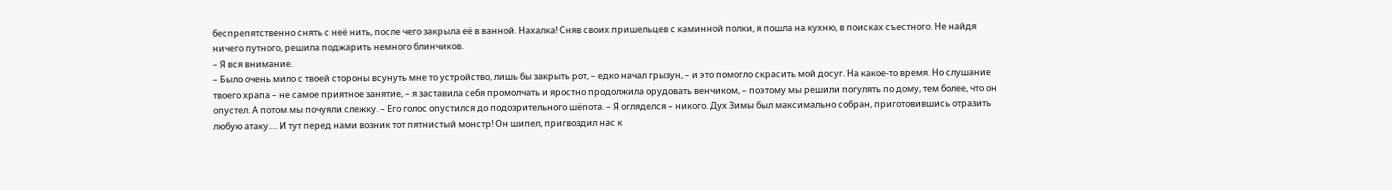беспрепятственно снять с неё нить, после чего закрыла её в ванной. Нахалка! Сняв своих пришельцев с каминной полки, я пошла на кухню, в поисках съестного. Не найдя ничего путного, решила поджарить немного блинчиков.
– Я вся внимание.
– Было очень мило с твоей стороны всунуть мне то устройство, лишь бы закрыть рот, – едко начал грызун, – и это помогло скрасить мой досуг. На какое-то время. Но слушание твоего храпа – не самое приятное занятие, – я заставила себя промолчать и яростно продолжила орудовать венчиком, – поэтому мы решили погулять по дому, тем более, что он опустел. А потом мы почуяли слежку. – Его голос опустился до подозрительного шёпота. – Я огляделся – никого. Дух Зимы был максимально собран, приготовившись отразить любую атаку…. И тут перед нами возник тот пятнистый монстр! Он шипел, пригвоздил нас к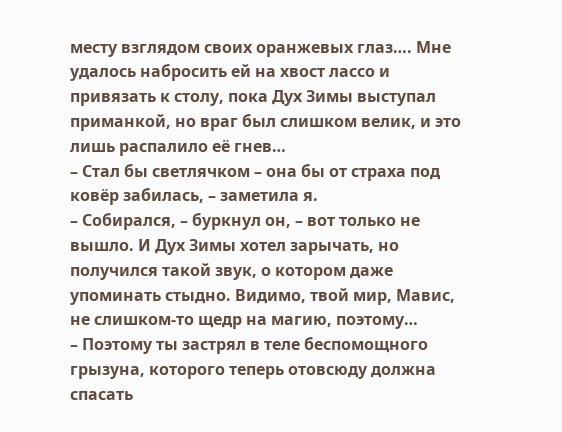месту взглядом своих оранжевых глаз…. Мне удалось набросить ей на хвост лассо и привязать к столу, пока Дух Зимы выступал приманкой, но враг был слишком велик, и это лишь распалило её гнев…
– Стал бы светлячком – она бы от страха под ковёр забилась, – заметила я.
– Собирался, – буркнул он, – вот только не вышло. И Дух Зимы хотел зарычать, но получился такой звук, о котором даже упоминать стыдно. Видимо, твой мир, Мавис, не слишком-то щедр на магию, поэтому…
– Поэтому ты застрял в теле беспомощного грызуна, которого теперь отовсюду должна спасать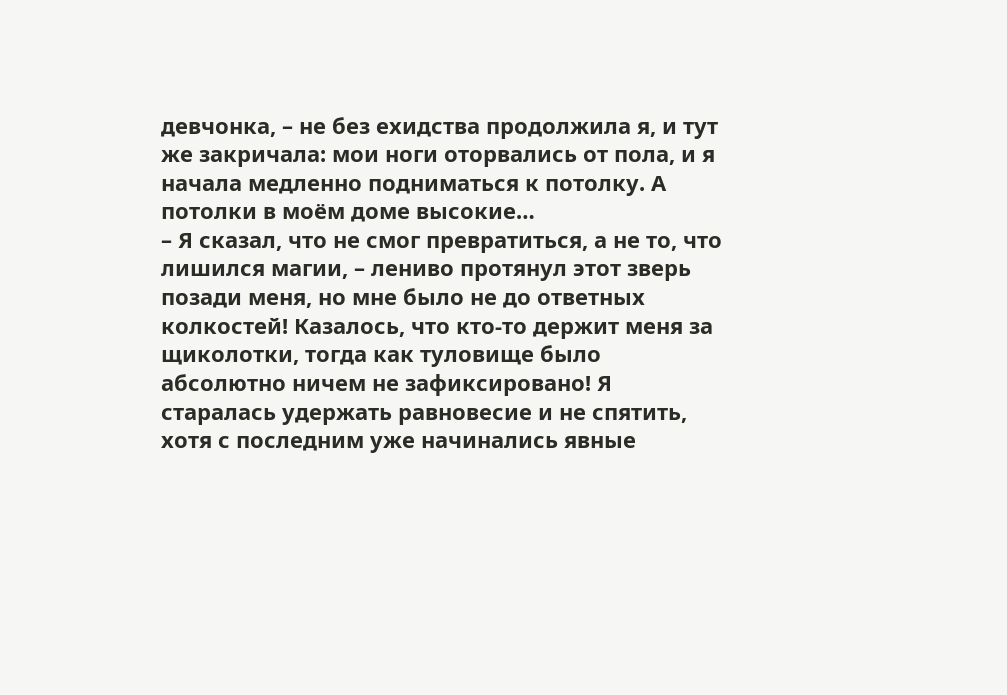девчонка, – не без ехидства продолжила я, и тут же закричала: мои ноги оторвались от пола, и я начала медленно подниматься к потолку. А потолки в моём доме высокие…
– Я сказал, что не смог превратиться, а не то, что лишился магии, – лениво протянул этот зверь позади меня, но мне было не до ответных колкостей! Казалось, что кто-то держит меня за щиколотки, тогда как туловище было абсолютно ничем не зафиксировано! Я старалась удержать равновесие и не спятить, хотя с последним уже начинались явные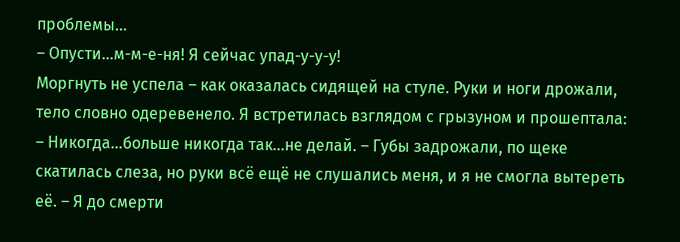проблемы…
– Опусти…м-м-е-ня! Я сейчас упад-у-у-у!
Моргнуть не успела – как оказалась сидящей на стуле. Руки и ноги дрожали, тело словно одеревенело. Я встретилась взглядом с грызуном и прошептала:
– Никогда…больше никогда так…не делай. – Губы задрожали, по щеке скатилась слеза, но руки всё ещё не слушались меня, и я не смогла вытереть её. – Я до смерти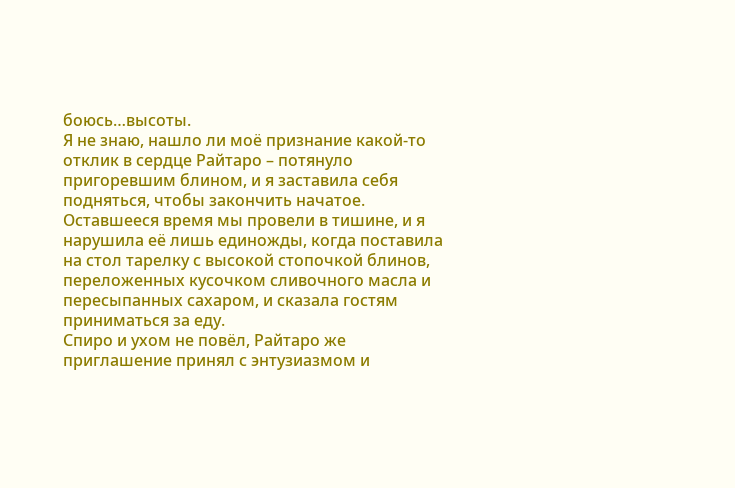боюсь…высоты.
Я не знаю, нашло ли моё признание какой-то отклик в сердце Райтаро – потянуло пригоревшим блином, и я заставила себя подняться, чтобы закончить начатое. Оставшееся время мы провели в тишине, и я нарушила её лишь единожды, когда поставила на стол тарелку с высокой стопочкой блинов, переложенных кусочком сливочного масла и пересыпанных сахаром, и сказала гостям приниматься за еду.
Спиро и ухом не повёл, Райтаро же приглашение принял с энтузиазмом и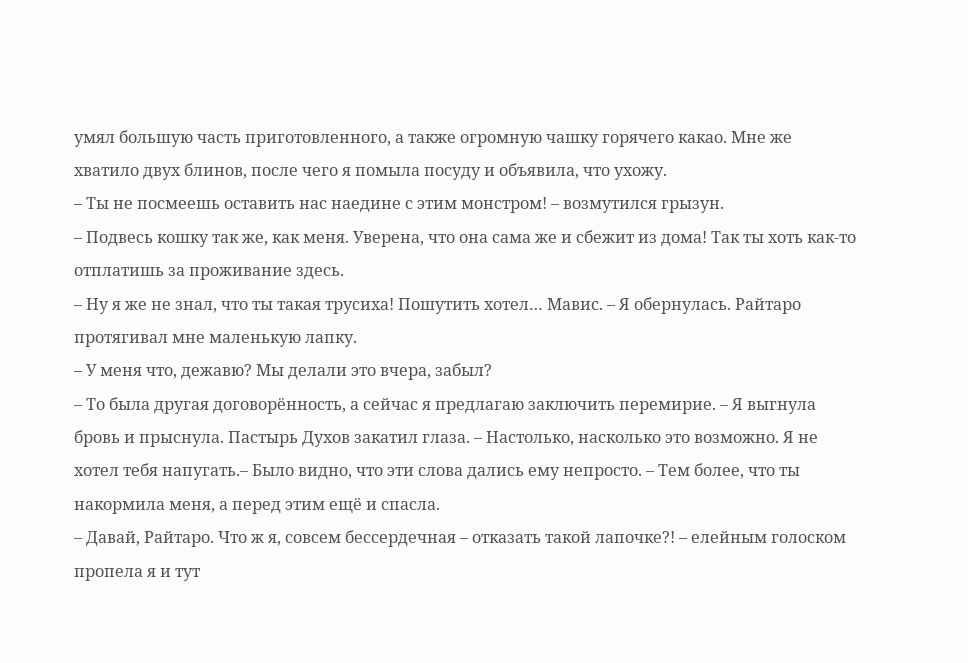умял большую часть приготовленного, а также огромную чашку горячего какао. Мне же хватило двух блинов, после чего я помыла посуду и объявила, что ухожу.
– Ты не посмеешь оставить нас наедине с этим монстром! – возмутился грызун.
– Подвесь кошку так же, как меня. Уверена, что она сама же и сбежит из дома! Так ты хоть как-то отплатишь за проживание здесь.
– Ну я же не знал, что ты такая трусиха! Пошутить хотел… Мавис. – Я обернулась. Райтаро протягивал мне маленькую лапку.
– У меня что, дежавю? Мы делали это вчера, забыл?
– То была другая договорённость, а сейчас я предлагаю заключить перемирие. – Я выгнула бровь и прыснула. Пастырь Духов закатил глаза. – Настолько, насколько это возможно. Я не хотел тебя напугать.– Было видно, что эти слова дались ему непросто. – Тем более, что ты накормила меня, а перед этим ещё и спасла.
– Давай, Райтаро. Что ж я, совсем бессердечная – отказать такой лапочке?! – елейным голоском пропела я и тут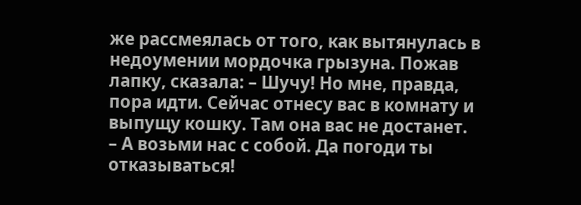же рассмеялась от того, как вытянулась в недоумении мордочка грызуна. Пожав лапку, сказала: – Шучу! Но мне, правда, пора идти. Сейчас отнесу вас в комнату и выпущу кошку. Там она вас не достанет.
– А возьми нас с собой. Да погоди ты отказываться!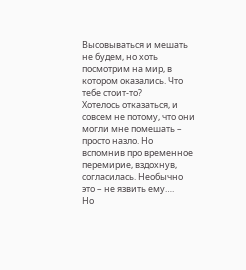Высовываться и мешать не будем, но хоть посмотрим на мир, в котором оказались. Что тебе стоит-то?
Хотелось отказаться, и совсем не потому, что они могли мне помешать – просто назло. Но вспомнив про временное перемирие, вздохнув, согласилась. Необычно это – не язвить ему….
Но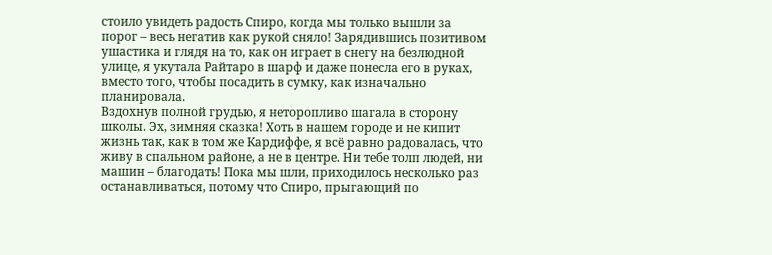стоило увидеть радость Спиро, когда мы только вышли за порог – весь негатив как рукой сняло! Зарядившись позитивом ушастика и глядя на то, как он играет в снегу на безлюдной улице, я укутала Райтаро в шарф и даже понесла его в руках, вместо того, чтобы посадить в сумку, как изначально планировала.
Вздохнув полной грудью, я неторопливо шагала в сторону школы. Эх, зимняя сказка! Хоть в нашем городе и не кипит жизнь так, как в том же Кардиффе, я всё равно радовалась, что живу в спальном районе, а не в центре. Ни тебе толп людей, ни машин – благодать! Пока мы шли, приходилось несколько раз останавливаться, потому что Спиро, прыгающий по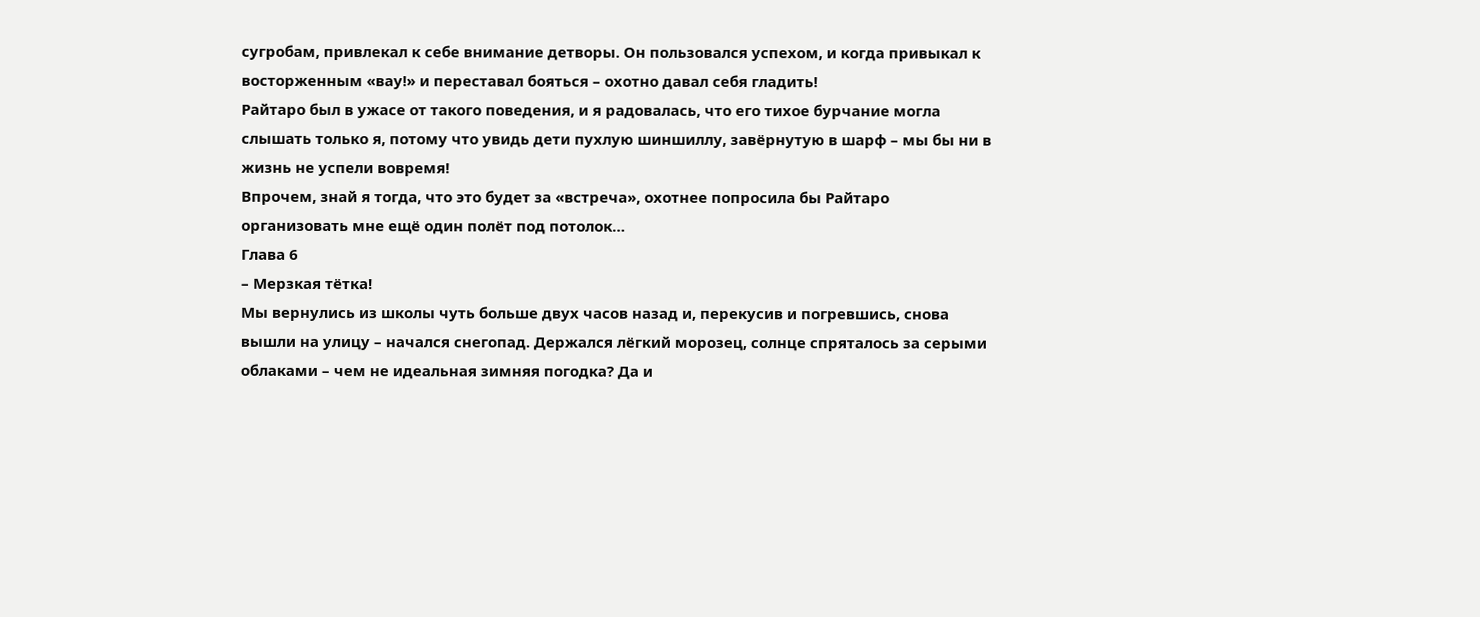сугробам, привлекал к себе внимание детворы. Он пользовался успехом, и когда привыкал к восторженным «вау!» и переставал бояться – охотно давал себя гладить!
Райтаро был в ужасе от такого поведения, и я радовалась, что его тихое бурчание могла слышать только я, потому что увидь дети пухлую шиншиллу, завёрнутую в шарф – мы бы ни в жизнь не успели вовремя!
Впрочем, знай я тогда, что это будет за «встреча», охотнее попросила бы Райтаро организовать мне ещё один полёт под потолок…
Глава 6
– Мерзкая тётка!
Мы вернулись из школы чуть больше двух часов назад и, перекусив и погревшись, снова вышли на улицу – начался снегопад. Держался лёгкий морозец, солнце спряталось за серыми облаками – чем не идеальная зимняя погодка? Да и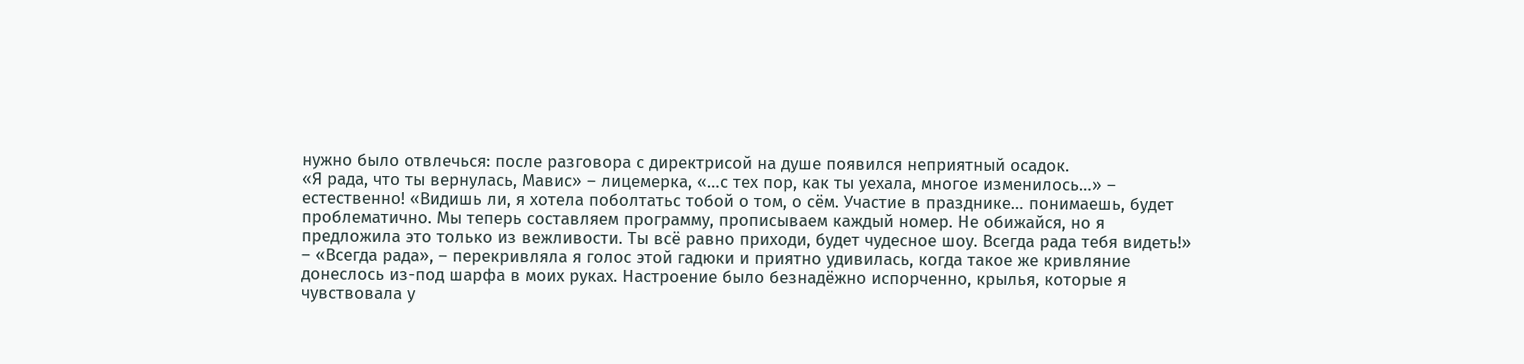нужно было отвлечься: после разговора с директрисой на душе появился неприятный осадок.
«Я рада, что ты вернулась, Мавис» – лицемерка, «…с тех пор, как ты уехала, многое изменилось…» – естественно! «Видишь ли, я хотела поболтатьс тобой о том, о сём. Участие в празднике… понимаешь, будет проблематично. Мы теперь составляем программу, прописываем каждый номер. Не обижайся, но я предложила это только из вежливости. Ты всё равно приходи, будет чудесное шоу. Всегда рада тебя видеть!»
– «Всегда рада», – перекривляла я голос этой гадюки и приятно удивилась, когда такое же кривляние донеслось из-под шарфа в моих руках. Настроение было безнадёжно испорченно, крылья, которые я чувствовала у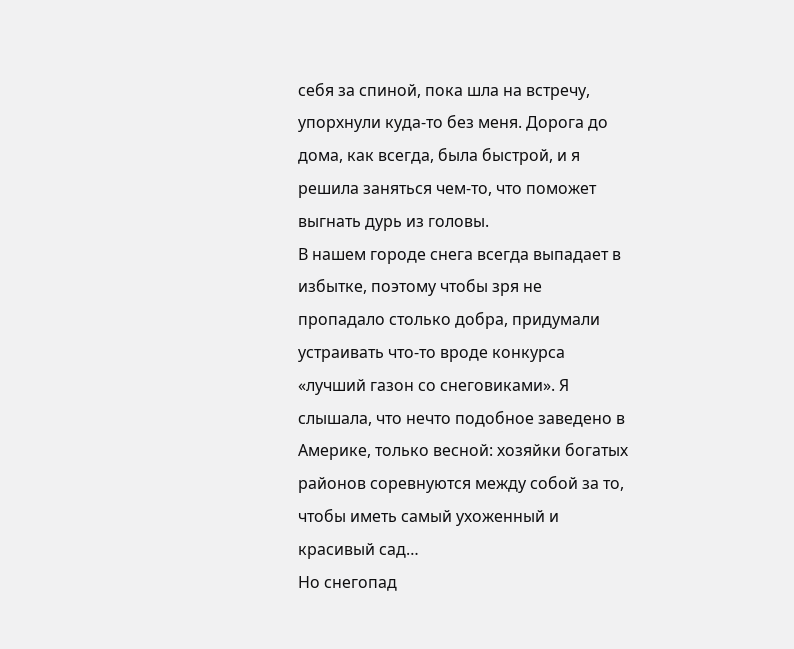себя за спиной, пока шла на встречу, упорхнули куда-то без меня. Дорога до дома, как всегда, была быстрой, и я решила заняться чем-то, что поможет выгнать дурь из головы.
В нашем городе снега всегда выпадает в избытке, поэтому чтобы зря не пропадало столько добра, придумали устраивать что-то вроде конкурса «лучший газон со снеговиками». Я слышала, что нечто подобное заведено в Америке, только весной: хозяйки богатых районов соревнуются между собой за то, чтобы иметь самый ухоженный и красивый сад…
Но снегопад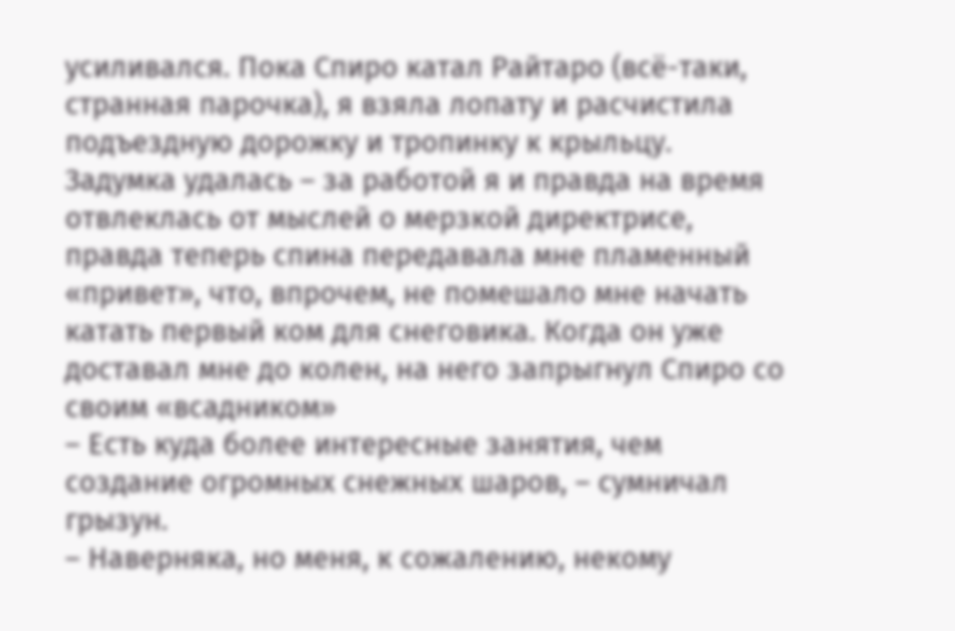усиливался. Пока Спиро катал Райтаро (всё-таки, странная парочка), я взяла лопату и расчистила подъездную дорожку и тропинку к крыльцу. Задумка удалась – за работой я и правда на время отвлеклась от мыслей о мерзкой директрисе, правда теперь спина передавала мне пламенный «привет», что, впрочем, не помешало мне начать катать первый ком для снеговика. Когда он уже доставал мне до колен, на него запрыгнул Спиро со своим «всадником»
– Есть куда более интересные занятия, чем создание огромных снежных шаров, – сумничал грызун.
– Наверняка, но меня, к сожалению, некому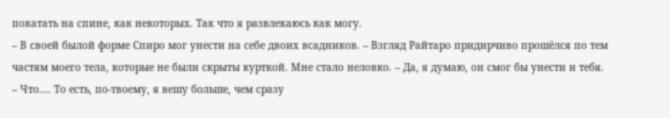покатать на спине, как некоторых. Так что я развлекаюсь как могу.
– В своей былой форме Спиро мог унести на себе двоих всадников. – Взгляд Райтаро придирчиво прошёлся по тем частям моего тела, которые не были скрыты курткой. Мне стало неловко. – Да, я думаю, он смог бы унести и тебя.
– Что…. То есть, по-твоему, я вешу больше, чем сразу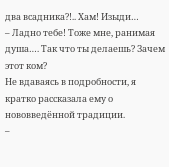два всадника?!.. Хам! Изыди…
– Ладно тебе! Тоже мне, ранимая душа…. Так что ты делаешь? Зачем этот ком?
Не вдаваясь в подробности, я кратко рассказала ему о нововведённой традиции.
–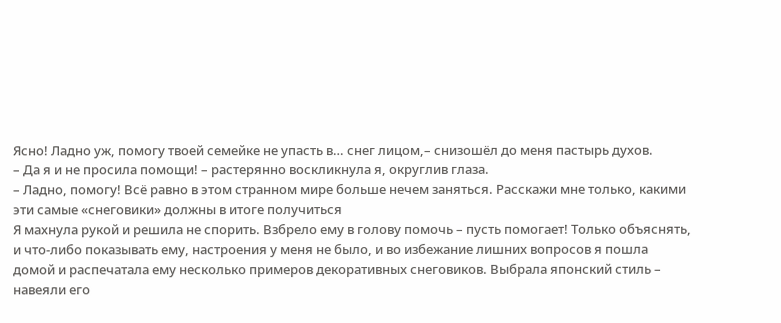Ясно! Ладно уж, помогу твоей семейке не упасть в… снег лицом,– снизошёл до меня пастырь духов.
– Да я и не просила помощи! – растерянно воскликнула я, округлив глаза.
– Ладно, помогу! Всё равно в этом странном мире больше нечем заняться. Расскажи мне только, какими эти самые «снеговики» должны в итоге получиться
Я махнула рукой и решила не спорить. Взбрело ему в голову помочь – пусть помогает! Только объяснять, и что-либо показывать ему, настроения у меня не было, и во избежание лишних вопросов я пошла домой и распечатала ему несколько примеров декоративных снеговиков. Выбрала японский стиль – навеяли его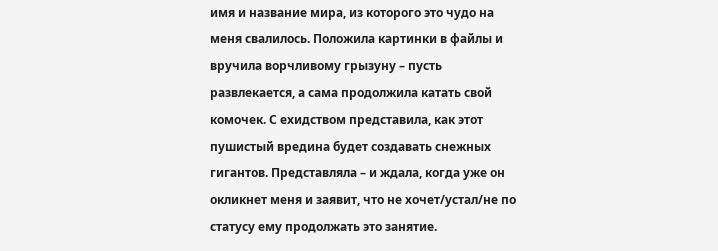имя и название мира, из которого это чудо на меня свалилось. Положила картинки в файлы и вручила ворчливому грызуну – пусть развлекается, а сама продолжила катать свой комочек. С ехидством представила, как этот пушистый вредина будет создавать снежных гигантов. Представляла – и ждала, когда уже он окликнет меня и заявит, что не хочет/устал/не по статусу ему продолжать это занятие.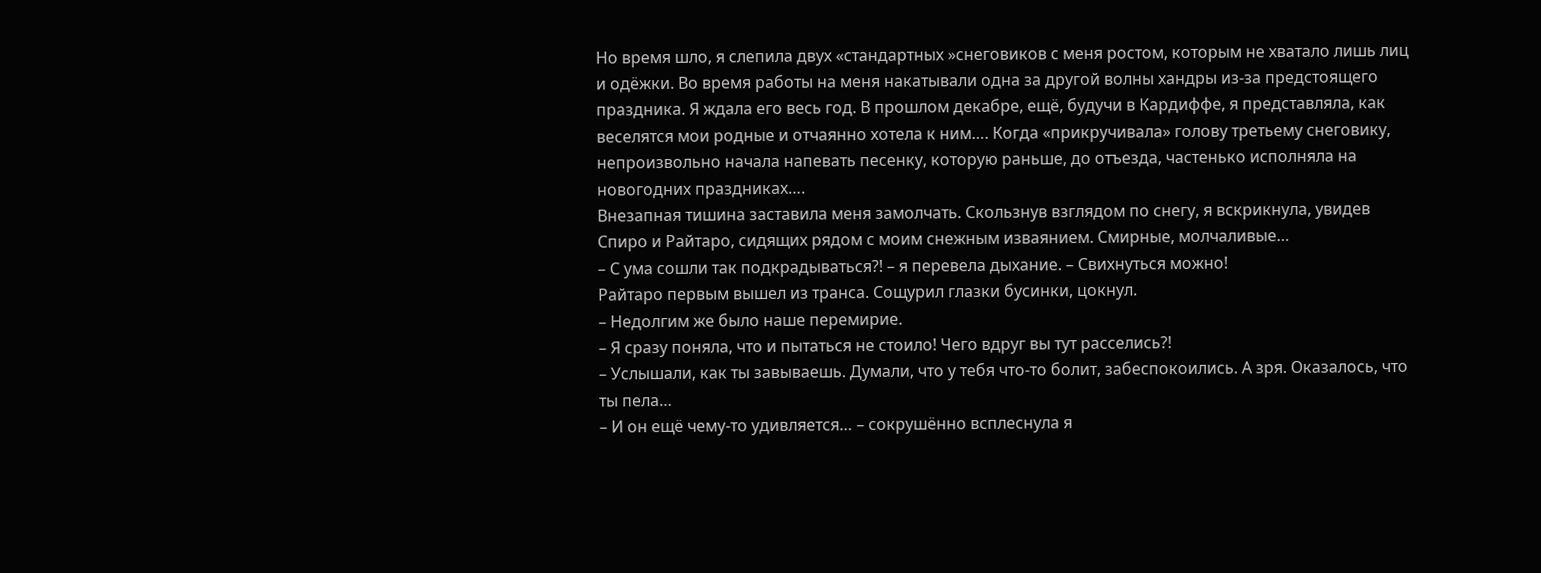Но время шло, я слепила двух «стандартных »снеговиков с меня ростом, которым не хватало лишь лиц и одёжки. Во время работы на меня накатывали одна за другой волны хандры из-за предстоящего праздника. Я ждала его весь год. В прошлом декабре, ещё, будучи в Кардиффе, я представляла, как веселятся мои родные и отчаянно хотела к ним…. Когда «прикручивала» голову третьему снеговику, непроизвольно начала напевать песенку, которую раньше, до отъезда, частенько исполняла на новогодних праздниках….
Внезапная тишина заставила меня замолчать. Скользнув взглядом по снегу, я вскрикнула, увидев Спиро и Райтаро, сидящих рядом с моим снежным изваянием. Смирные, молчаливые…
– С ума сошли так подкрадываться?! – я перевела дыхание. – Свихнуться можно!
Райтаро первым вышел из транса. Сощурил глазки бусинки, цокнул.
– Недолгим же было наше перемирие.
– Я сразу поняла, что и пытаться не стоило! Чего вдруг вы тут расселись?!
– Услышали, как ты завываешь. Думали, что у тебя что-то болит, забеспокоились. А зря. Оказалось, что ты пела…
– И он ещё чему-то удивляется… – сокрушённо всплеснула я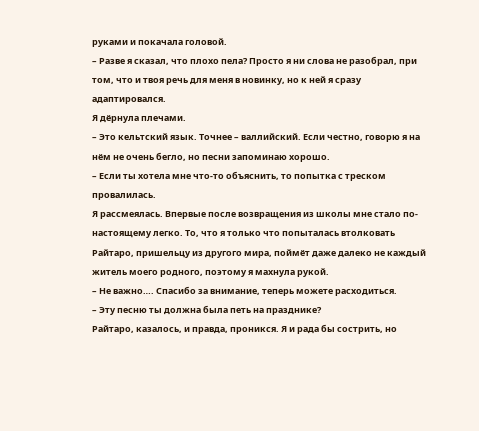руками и покачала головой.
– Разве я сказал, что плохо пела? Просто я ни слова не разобрал, при том, что и твоя речь для меня в новинку, но к ней я сразу адаптировался.
Я дёрнула плечами.
– Это кельтский язык. Точнее – валлийский. Если честно, говорю я на нём не очень бегло, но песни запоминаю хорошо.
– Если ты хотела мне что-то объяснить, то попытка с треском провалилась.
Я рассмеялась. Впервые после возвращения из школы мне стало по-настоящему легко. То, что я только что попыталась втолковать Райтаро, пришельцу из другого мира, поймёт даже далеко не каждый житель моего родного, поэтому я махнула рукой.
– Не важно…. Спасибо за внимание, теперь можете расходиться.
– Эту песню ты должна была петь на празднике?
Райтаро, казалось, и правда, проникся. Я и рада бы сострить, но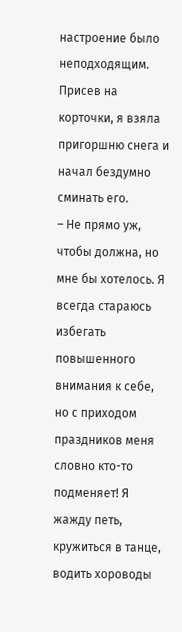настроение было неподходящим. Присев на корточки, я взяла пригоршню снега и начал бездумно сминать его.
– Не прямо уж, чтобы должна, но мне бы хотелось. Я всегда стараюсь избегать повышенного внимания к себе, но с приходом праздников меня словно кто-то подменяет! Я жажду петь, кружиться в танце, водить хороводы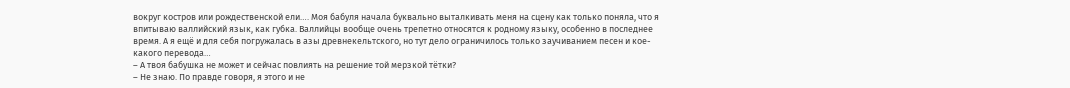вокруг костров или рождественской ели…. Моя бабуля начала буквально выталкивать меня на сцену как только поняла, что я впитываю валлийский язык, как губка. Валлийцы вообще очень трепетно относятся к родному языку, особенно в последнее время. А я ещё и для себя погружалась в азы древнекельтского, но тут дело ограничилось только заучиванием песен и кое-какого перевода…
– А твоя бабушка не может и сейчас повлиять на решение той мерзкой тётки?
– Не знаю. По правде говоря, я этого и не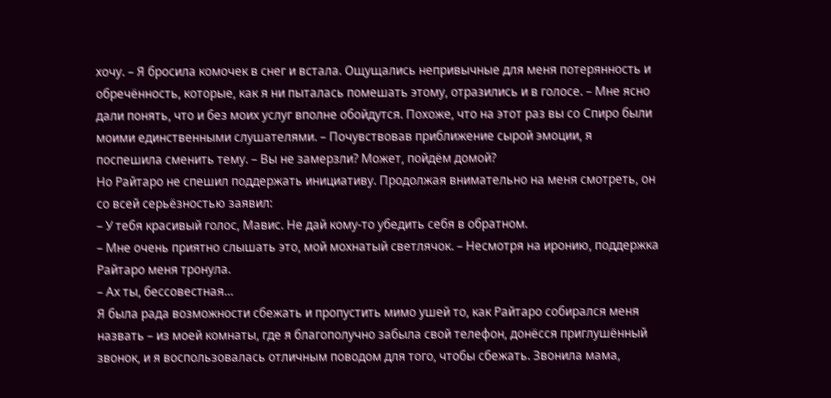хочу. – Я бросила комочек в снег и встала. Ощущались непривычные для меня потерянность и обречённость, которые, как я ни пыталась помешать этому, отразились и в голосе. – Мне ясно дали понять, что и без моих услуг вполне обойдутся. Похоже, что на этот раз вы со Спиро были моими единственными слушателями. – Почувствовав приближение сырой эмоции, я поспешила сменить тему. – Вы не замерзли? Может, пойдём домой?
Но Райтаро не спешил поддержать инициативу. Продолжая внимательно на меня смотреть, он со всей серьёзностью заявил:
– У тебя красивый голос, Мавис. Не дай кому-то убедить себя в обратном.
– Мне очень приятно слышать это, мой мохнатый светлячок. – Несмотря на иронию, поддержка Райтаро меня тронула.
– Ах ты, бессовестная…
Я была рада возможности сбежать и пропустить мимо ушей то, как Райтаро собирался меня назвать – из моей комнаты, где я благополучно забыла свой телефон, донёсся приглушённый звонок, и я воспользовалась отличным поводом для того, чтобы сбежать. Звонила мама,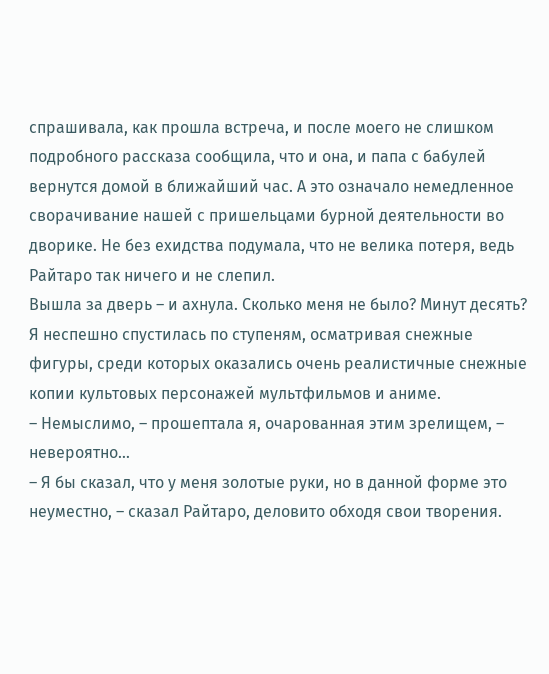спрашивала, как прошла встреча, и после моего не слишком подробного рассказа сообщила, что и она, и папа с бабулей вернутся домой в ближайший час. А это означало немедленное сворачивание нашей с пришельцами бурной деятельности во дворике. Не без ехидства подумала, что не велика потеря, ведь Райтаро так ничего и не слепил.
Вышла за дверь – и ахнула. Сколько меня не было? Минут десять? Я неспешно спустилась по ступеням, осматривая снежные фигуры, среди которых оказались очень реалистичные снежные копии культовых персонажей мультфильмов и аниме.
– Немыслимо, – прошептала я, очарованная этим зрелищем, – невероятно…
– Я бы сказал, что у меня золотые руки, но в данной форме это неуместно, – сказал Райтаро, деловито обходя свои творения.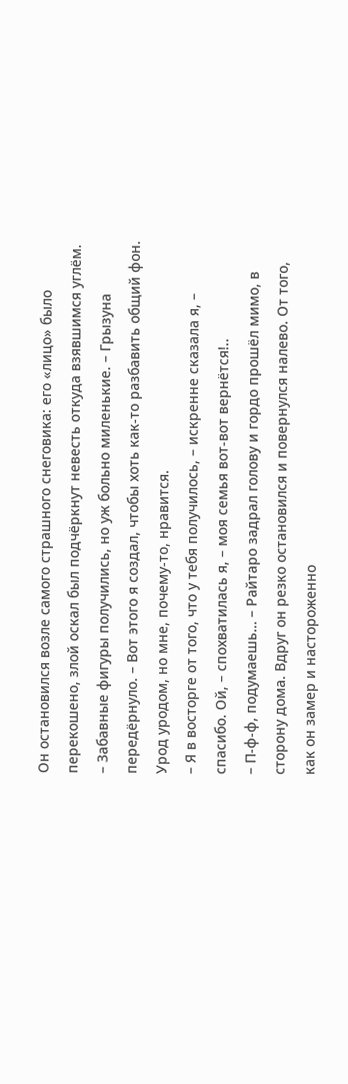Он остановился возле самого страшного снеговика: его «лицо» было перекошено, злой оскал был подчёркнут невесть откуда взявшимся углём. – Забавные фигуры получились, но уж больно миленькие. – Грызуна передёрнуло. – Вот этого я создал, чтобы хоть как-то разбавить общий фон. Урод уродом, но мне, почему-то, нравится.
– Я в восторге от того, что у тебя получилось, – искренне сказала я, – спасибо. Ой, – спохватилась я, – моя семья вот-вот вернётся!..
– П-ф-ф, подумаешь… – Райтаро задрал голову и гордо прошёл мимо, в сторону дома. Вдруг он резко остановился и повернулся налево. От того, как он замер и настороженно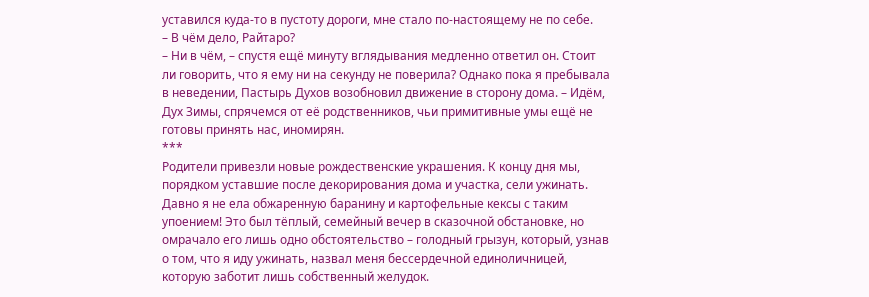уставился куда-то в пустоту дороги, мне стало по-настоящему не по себе.
– В чём дело, Райтаро?
– Ни в чём, – спустя ещё минуту вглядывания медленно ответил он. Стоит ли говорить, что я ему ни на секунду не поверила? Однако пока я пребывала в неведении, Пастырь Духов возобновил движение в сторону дома. – Идём, Дух Зимы, спрячемся от её родственников, чьи примитивные умы ещё не готовы принять нас, иномирян.
***
Родители привезли новые рождественские украшения. К концу дня мы, порядком уставшие после декорирования дома и участка, сели ужинать. Давно я не ела обжаренную баранину и картофельные кексы с таким упоением! Это был тёплый, семейный вечер в сказочной обстановке, но омрачало его лишь одно обстоятельство – голодный грызун, который, узнав о том, что я иду ужинать, назвал меня бессердечной единоличницей, которую заботит лишь собственный желудок.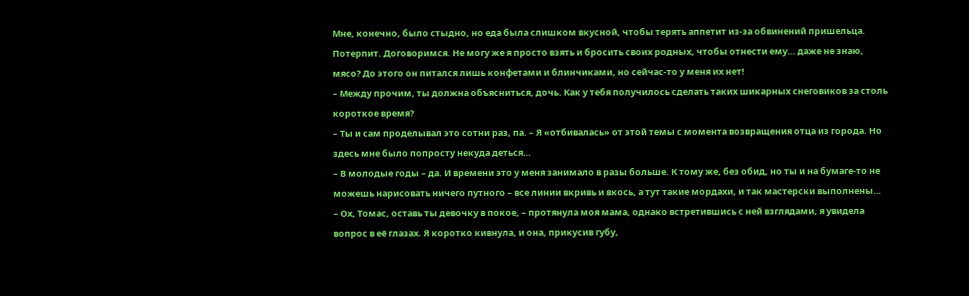Мне, конечно, было стыдно, но еда была слишком вкусной, чтобы терять аппетит из-за обвинений пришельца. Потерпит. Договоримся. Не могу же я просто взять и бросить своих родных, чтобы отнести ему… даже не знаю, мясо? До этого он питался лишь конфетами и блинчиками, но сейчас-то у меня их нет!
– Между прочим, ты должна объясниться, дочь. Как у тебя получилось сделать таких шикарных снеговиков за столь короткое время?
– Ты и сам проделывал это сотни раз, па. – Я «отбивалась» от этой темы с момента возвращения отца из города. Но здесь мне было попросту некуда деться…
– В молодые годы – да. И времени это у меня занимало в разы больше. К тому же, без обид, но ты и на бумаге-то не можешь нарисовать ничего путного – все линии вкривь и вкось, а тут такие мордахи, и так мастерски выполнены…
– Ох, Томас, оставь ты девочку в покое, – протянула моя мама, однако встретившись с ней взглядами, я увидела вопрос в её глазах. Я коротко кивнула, и она, прикусив губу,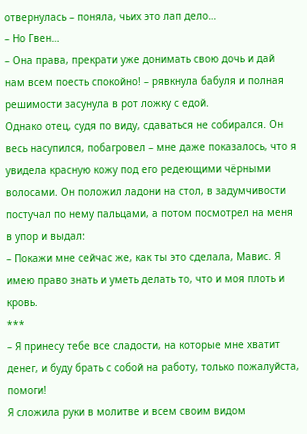отвернулась – поняла, чьих это лап дело…
– Но Гвен…
– Она права, прекрати уже донимать свою дочь и дай нам всем поесть спокойно! – рявкнула бабуля и полная решимости засунула в рот ложку с едой.
Однако отец, судя по виду, сдаваться не собирался. Он весь насупился, побагровел – мне даже показалось, что я увидела красную кожу под его редеющими чёрными волосами. Он положил ладони на стол, в задумчивости постучал по нему пальцами, а потом посмотрел на меня в упор и выдал:
– Покажи мне сейчас же, как ты это сделала, Мавис. Я имею право знать и уметь делать то, что и моя плоть и кровь.
***
– Я принесу тебе все сладости, на которые мне хватит денег, и буду брать с собой на работу, только пожалуйста, помоги!
Я сложила руки в молитве и всем своим видом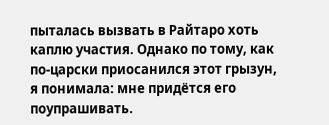пыталась вызвать в Райтаро хоть каплю участия. Однако по тому, как по-царски приосанился этот грызун, я понимала: мне придётся его поупрашивать.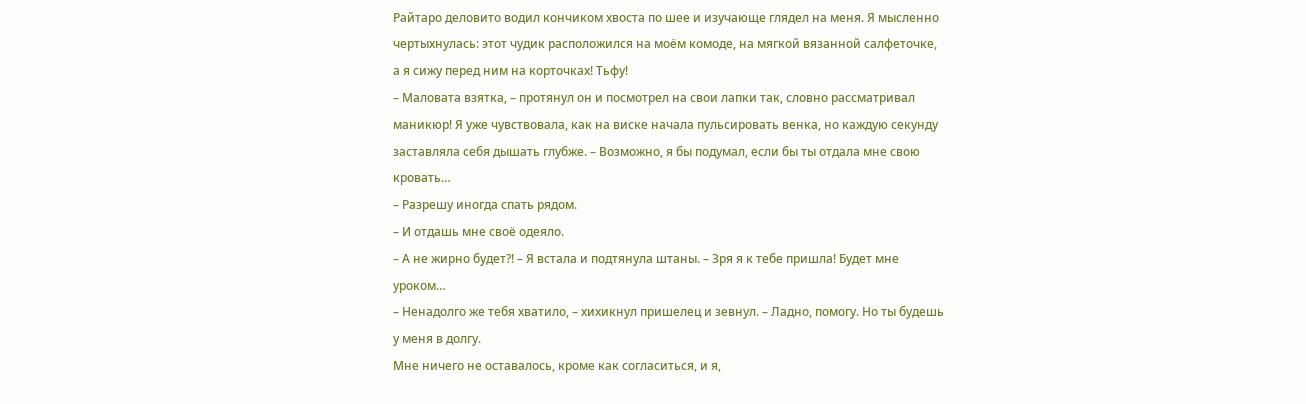Райтаро деловито водил кончиком хвоста по шее и изучающе глядел на меня. Я мысленно чертыхнулась: этот чудик расположился на моём комоде, на мягкой вязанной салфеточке, а я сижу перед ним на корточках! Тьфу!
– Маловата взятка, – протянул он и посмотрел на свои лапки так, словно рассматривал маникюр! Я уже чувствовала, как на виске начала пульсировать венка, но каждую секунду заставляла себя дышать глубже. – Возможно, я бы подумал, если бы ты отдала мне свою кровать…
– Разрешу иногда спать рядом.
– И отдашь мне своё одеяло.
– А не жирно будет?! – Я встала и подтянула штаны. – Зря я к тебе пришла! Будет мне уроком…
– Ненадолго же тебя хватило, – хихикнул пришелец и зевнул. – Ладно, помогу. Но ты будешь у меня в долгу.
Мне ничего не оставалось, кроме как согласиться, и я,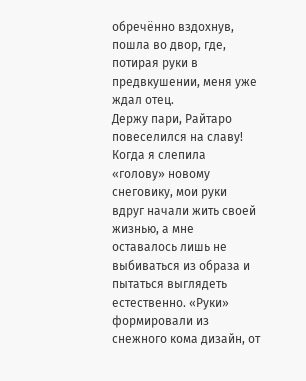обречённо вздохнув, пошла во двор, где, потирая руки в предвкушении, меня уже ждал отец.
Держу пари, Райтаро повеселился на славу! Когда я слепила «голову» новому снеговику, мои руки вдруг начали жить своей жизнью, а мне оставалось лишь не выбиваться из образа и пытаться выглядеть естественно. «Руки» формировали из снежного кома дизайн, от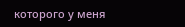которого у меня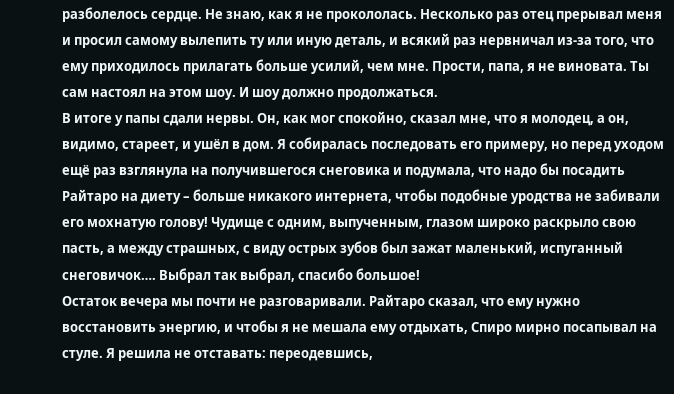разболелось сердце. Не знаю, как я не прокололась. Несколько раз отец прерывал меня и просил самому вылепить ту или иную деталь, и всякий раз нервничал из-за того, что ему приходилось прилагать больше усилий, чем мне. Прости, папа, я не виновата. Ты сам настоял на этом шоу. И шоу должно продолжаться.
В итоге у папы сдали нервы. Он, как мог спокойно, сказал мне, что я молодец, а он, видимо, стареет, и ушёл в дом. Я собиралась последовать его примеру, но перед уходом ещё раз взглянула на получившегося снеговика и подумала, что надо бы посадить Райтаро на диету – больше никакого интернета, чтобы подобные уродства не забивали его мохнатую голову! Чудище с одним, выпученным, глазом широко раскрыло свою пасть, а между страшных, с виду острых зубов был зажат маленький, испуганный снеговичок…. Выбрал так выбрал, спасибо большое!
Остаток вечера мы почти не разговаривали. Райтаро сказал, что ему нужно восстановить энергию, и чтобы я не мешала ему отдыхать, Спиро мирно посапывал на стуле. Я решила не отставать: переодевшись,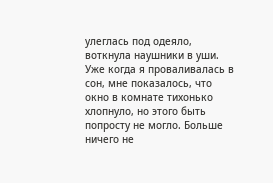улеглась под одеяло, воткнула наушники в уши. Уже когда я проваливалась в сон, мне показалось, что окно в комнате тихонько хлопнуло, но этого быть попросту не могло. Больше ничего не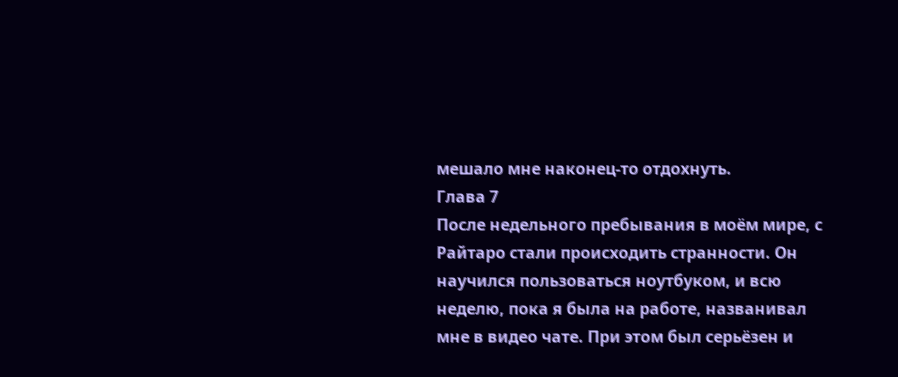мешало мне наконец-то отдохнуть.
Глава 7
После недельного пребывания в моём мире, с Райтаро стали происходить странности. Он научился пользоваться ноутбуком, и всю неделю, пока я была на работе, названивал мне в видео чате. При этом был серьёзен и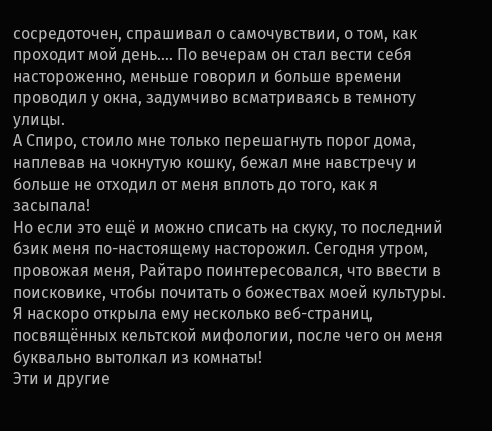сосредоточен, спрашивал о самочувствии, о том, как проходит мой день…. По вечерам он стал вести себя настороженно, меньше говорил и больше времени проводил у окна, задумчиво всматриваясь в темноту улицы.
А Спиро, стоило мне только перешагнуть порог дома, наплевав на чокнутую кошку, бежал мне навстречу и больше не отходил от меня вплоть до того, как я засыпала!
Но если это ещё и можно списать на скуку, то последний бзик меня по-настоящему насторожил. Сегодня утром, провожая меня, Райтаро поинтересовался, что ввести в поисковике, чтобы почитать о божествах моей культуры. Я наскоро открыла ему несколько веб-страниц, посвящённых кельтской мифологии, после чего он меня буквально вытолкал из комнаты!
Эти и другие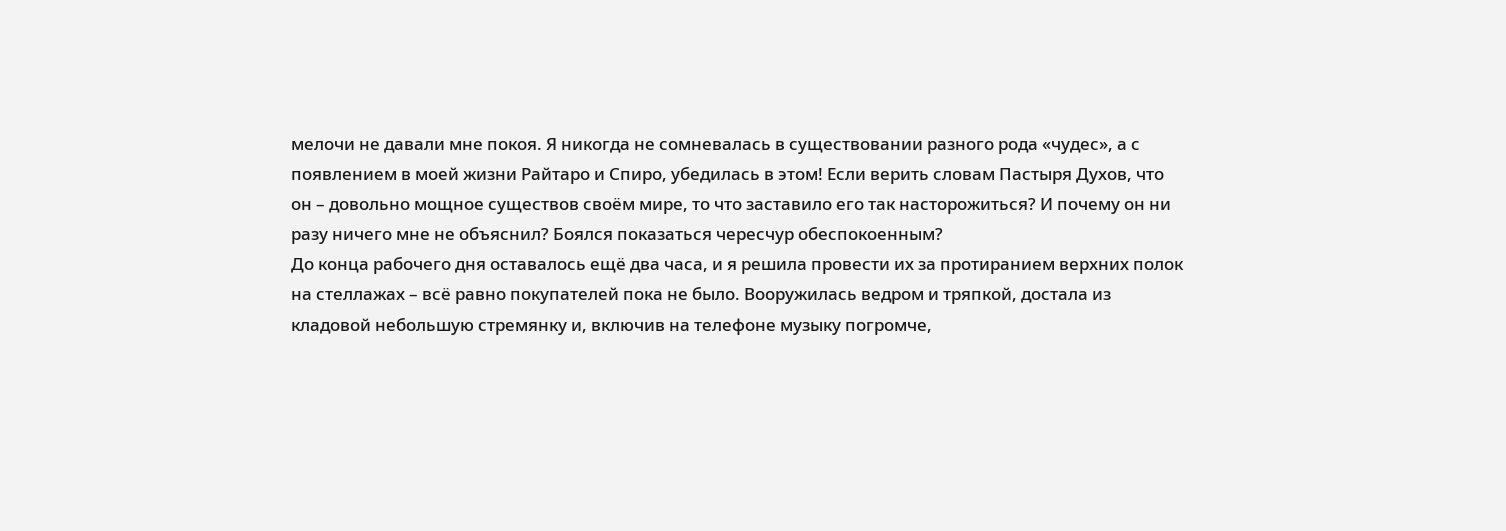мелочи не давали мне покоя. Я никогда не сомневалась в существовании разного рода «чудес», а с появлением в моей жизни Райтаро и Спиро, убедилась в этом! Если верить словам Пастыря Духов, что он – довольно мощное существов своём мире, то что заставило его так насторожиться? И почему он ни разу ничего мне не объяснил? Боялся показаться чересчур обеспокоенным?
До конца рабочего дня оставалось ещё два часа, и я решила провести их за протиранием верхних полок на стеллажах – всё равно покупателей пока не было. Вооружилась ведром и тряпкой, достала из кладовой небольшую стремянку и, включив на телефоне музыку погромче,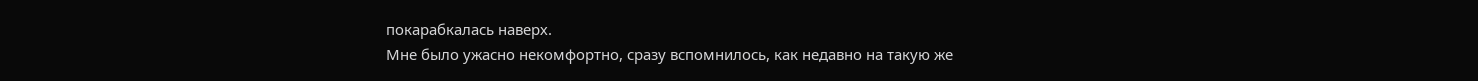покарабкалась наверх.
Мне было ужасно некомфортно, сразу вспомнилось, как недавно на такую же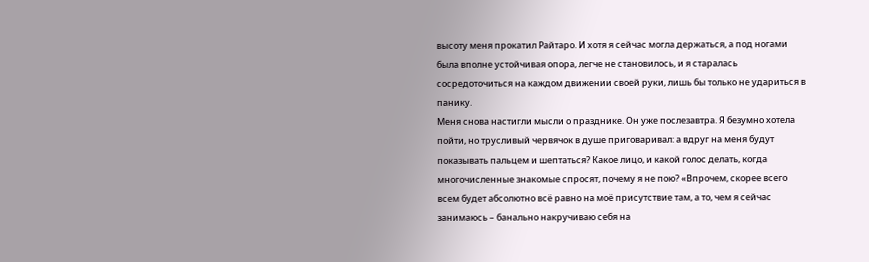высоту меня прокатил Райтаро. И хотя я сейчас могла держаться, а под ногами была вполне устойчивая опора, легче не становилось, и я старалась сосредоточиться на каждом движении своей руки, лишь бы только не удариться в панику.
Меня снова настигли мысли о празднике. Он уже послезавтра. Я безумно хотела пойти, но трусливый червячок в душе приговаривал: а вдруг на меня будут показывать пальцем и шептаться? Какое лицо, и какой голос делать, когда многочисленные знакомые спросят, почему я не пою? «Впрочем, скорее всего всем будет абсолютно всё равно на моё присутствие там, а то, чем я сейчас занимаюсь – банально накручиваю себя на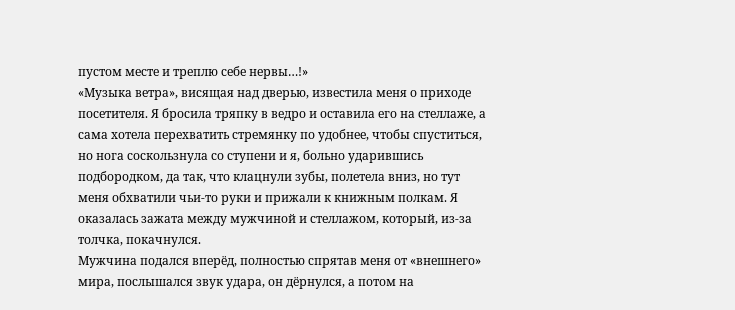пустом месте и треплю себе нервы…!»
«Музыка ветра», висящая над дверью, известила меня о приходе посетителя. Я бросила тряпку в ведро и оставила его на стеллаже, а сама хотела перехватить стремянку по удобнее, чтобы спуститься, но нога соскользнула со ступени и я, больно ударившись подбородком, да так, что клацнули зубы, полетела вниз, но тут меня обхватили чьи-то руки и прижали к книжным полкам. Я оказалась зажата между мужчиной и стеллажом, который, из-за толчка, покачнулся.
Мужчина подался вперёд, полностью спрятав меня от «внешнего» мира, послышался звук удара, он дёрнулся, а потом на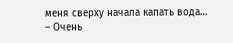меня сверху начала капать вода…
– Очень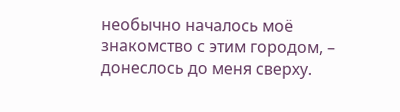необычно началось моё знакомство с этим городом, – донеслось до меня сверху.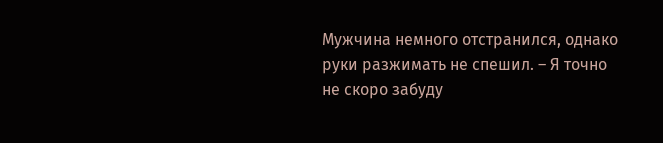Мужчина немного отстранился, однако руки разжимать не спешил. – Я точно не скоро забуду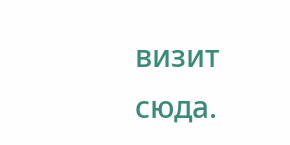визит сюда.